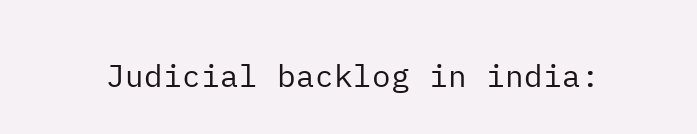Judicial backlog in india: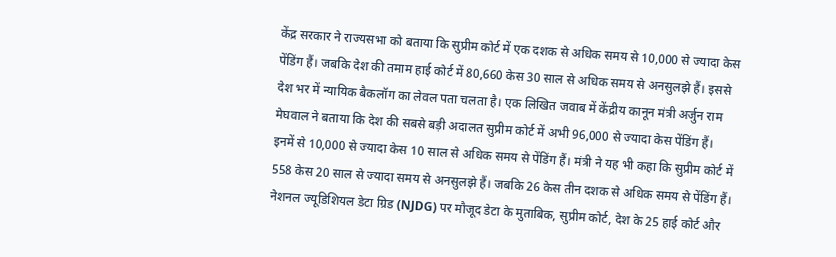केंद्र सरकार ने राज्यसभा को बताया कि सुप्रीम कोर्ट में एक दशक से अधिक समय से 10,000 से ज्यादा केस पेंडिंग हैं। जबकि देश की तमाम हाई कोर्ट में 80,660 केस 30 साल से अधिक समय से अनसुलझे हैं। इससे देश भर में न्यायिक बैकलॉग का लेवल पता चलता है। एक लिखित जवाब में केंद्रीय कानून मंत्री अर्जुन राम मेघवाल ने बताया कि देश की सबसे बड़ी अदालत सुप्रीम कोर्ट में अभी 96,000 से ज्यादा केस पेंडिंग हैं।
इनमें से 10,000 से ज्यादा केस 10 साल से अधिक समय से पेंडिंग हैं। मंत्री ने यह भी कहा कि सुप्रीम कोर्ट में 558 केस 20 साल से ज्यादा समय से अनसुलझे हैं। जबकि 26 केस तीन दशक से अधिक समय से पेंडिंग हैं। नेशनल ज्यूडिशियल डेटा ग्रिड (NJDG) पर मौजूद डेटा के मुताबिक, सुप्रीम कोर्ट, देश के 25 हाई कोर्ट और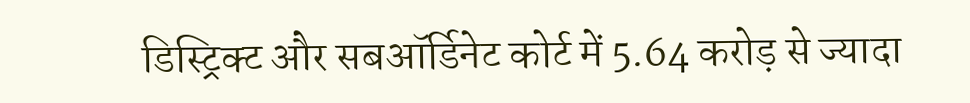डिस्ट्रिक्ट और सबऑर्डिनेट कोर्ट में 5.64 करोड़ से ज्यादा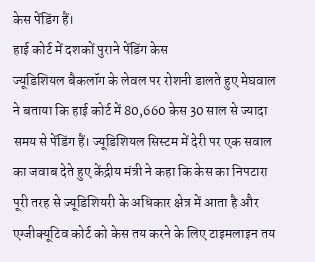केस पेंडिंग हैं।
हाई कोर्ट में दशकों पुराने पेंडिंग केस
ज्यूडिशियल बैकलॉग के लेवल पर रोशनी डालते हुए मेघवाल ने बताया कि हाई कोर्ट में 80,660 केस 30 साल से ज्यादा समय से पेंडिंग हैं। ज्यूडिशियल सिस्टम में देरी पर एक सवाल का जवाब देते हुए केंद्रीय मंत्री ने कहा कि केस का निपटारा पूरी तरह से ज्यूडिशियरी के अधिकार क्षेत्र में आता है और एग्जीक्यूटिव कोर्ट को केस तय करने के लिए टाइमलाइन तय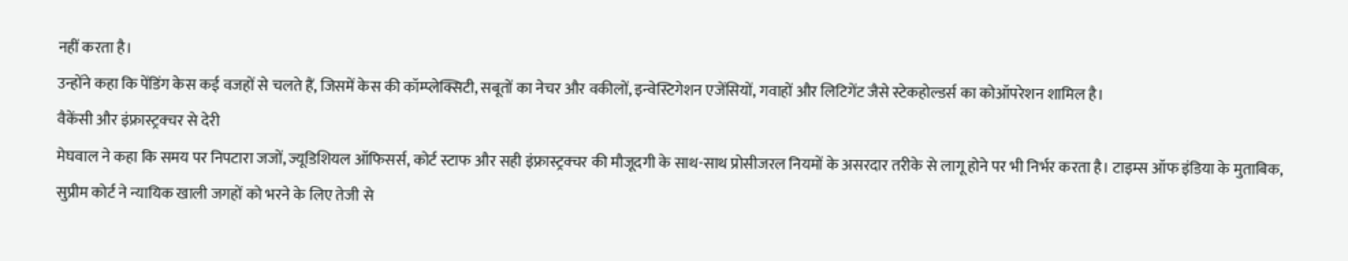नहीं करता है।
उन्होंने कहा कि पेंडिंग केस कई वजहों से चलते हैं, जिसमें केस की कॉम्प्लेक्सिटी, सबूतों का नेचर और वकीलों, इन्वेस्टिगेशन एजेंसियों, गवाहों और लिटिगेंट जैसे स्टेकहोल्डर्स का कोऑपरेशन शामिल है।
वैकेंसी और इंफ्रास्ट्रक्चर से देरी
मेघवाल ने कहा कि समय पर निपटारा जजों, ज्यूडिशियल ऑफिसर्स, कोर्ट स्टाफ और सही इंफ्रास्ट्रक्चर की मौजूदगी के साथ-साथ प्रोसीजरल नियमों के असरदार तरीके से लागू होने पर भी निर्भर करता है। टाइम्स ऑफ इंडिया के मुताबिक, सुप्रीम कोर्ट ने न्यायिक खाली जगहों को भरने के लिए तेजी से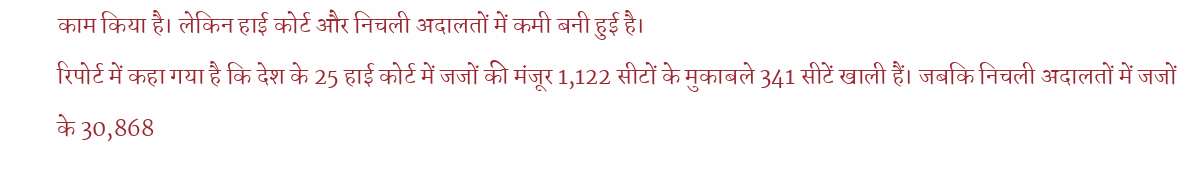काम किया है। लेकिन हाई कोर्ट और निचली अदालतों में कमी बनी हुई है।
रिपोर्ट में कहा गया है कि देश के 25 हाई कोर्ट में जजों की मंजूर 1,122 सीटों के मुकाबले 341 सीटें खाली हैं। जबकि निचली अदालतों में जजों के 30,868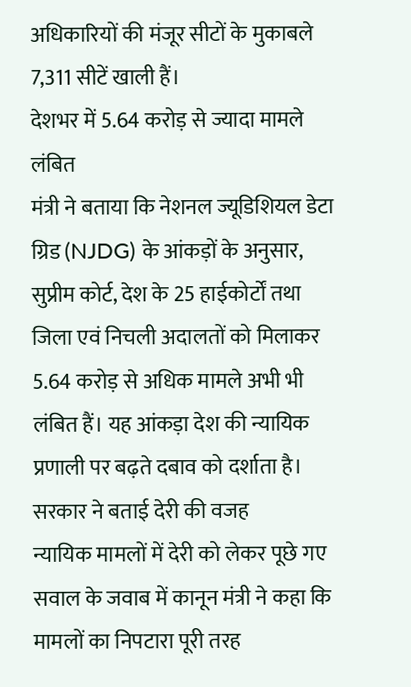अधिकारियों की मंजूर सीटों के मुकाबले 7,311 सीटें खाली हैं।
देशभर में 5.64 करोड़ से ज्यादा मामले लंबित
मंत्री ने बताया कि नेशनल ज्यूडिशियल डेटा ग्रिड (NJDG) के आंकड़ों के अनुसार, सुप्रीम कोर्ट, देश के 25 हाईकोर्टों तथा जिला एवं निचली अदालतों को मिलाकर 5.64 करोड़ से अधिक मामले अभी भी लंबित हैं। यह आंकड़ा देश की न्यायिक प्रणाली पर बढ़ते दबाव को दर्शाता है।
सरकार ने बताई देरी की वजह
न्यायिक मामलों में देरी को लेकर पूछे गए सवाल के जवाब में कानून मंत्री ने कहा कि मामलों का निपटारा पूरी तरह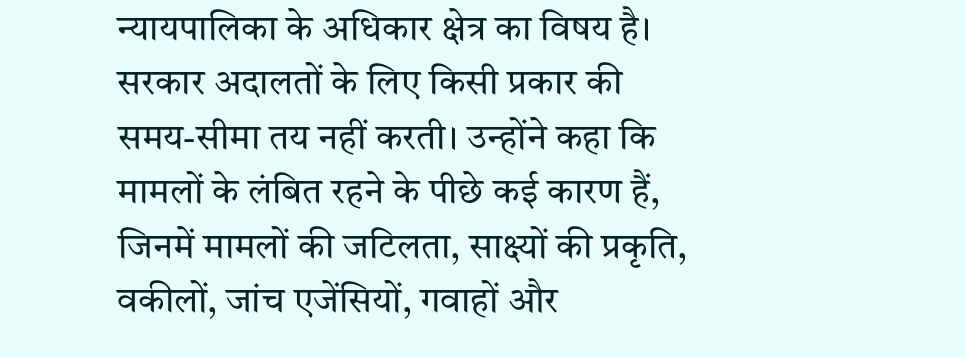न्यायपालिका के अधिकार क्षेत्र का विषय है। सरकार अदालतों के लिए किसी प्रकार की समय-सीमा तय नहीं करती। उन्होंने कहा कि मामलों के लंबित रहने के पीछे कई कारण हैं, जिनमें मामलों की जटिलता, साक्ष्यों की प्रकृति, वकीलों, जांच एजेंसियों, गवाहों और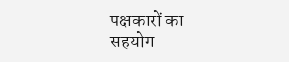पक्षकारों का सहयोग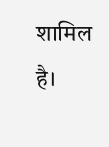शामिल है।